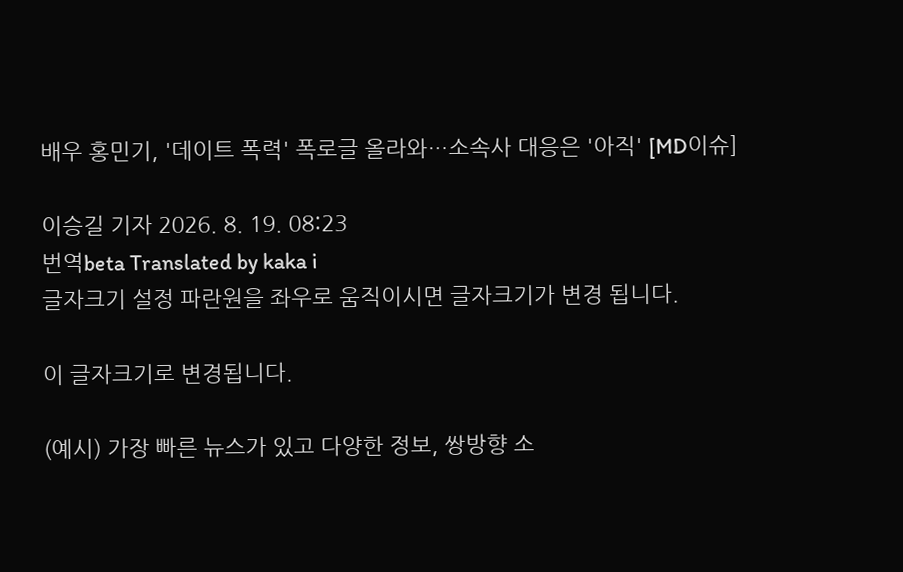배우 홍민기, '데이트 폭력' 폭로글 올라와…소속사 대응은 '아직' [MD이슈]

이승길 기자 2026. 8. 19. 08:23
번역beta Translated by kaka i
글자크기 설정 파란원을 좌우로 움직이시면 글자크기가 변경 됩니다.

이 글자크기로 변경됩니다.

(예시) 가장 빠른 뉴스가 있고 다양한 정보, 쌍방향 소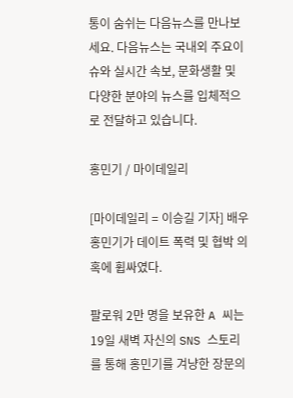통이 숨쉬는 다음뉴스를 만나보세요. 다음뉴스는 국내외 주요이슈와 실시간 속보, 문화생활 및 다양한 분야의 뉴스를 입체적으로 전달하고 있습니다.

홍민기 / 마이데일리

[마이데일리 = 이승길 기자] 배우 홍민기가 데이트 폭력 및 협박 의혹에 휩싸였다.

팔로워 2만 명을 보유한 A 씨는 19일 새벽 자신의 SNS 스토리를 통해 홍민기를 겨냥한 장문의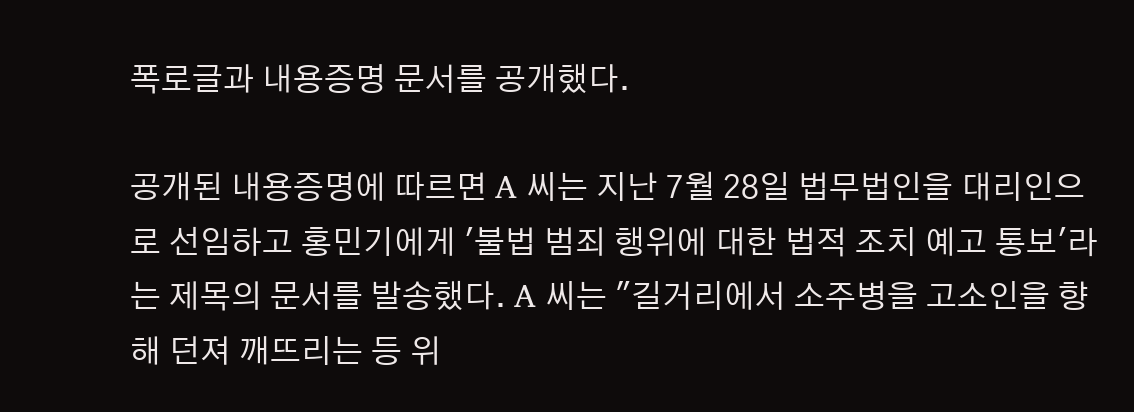폭로글과 내용증명 문서를 공개했다.

공개된 내용증명에 따르면 A 씨는 지난 7월 28일 법무법인을 대리인으로 선임하고 홍민기에게 '불법 범죄 행위에 대한 법적 조치 예고 통보'라는 제목의 문서를 발송했다. A 씨는 "길거리에서 소주병을 고소인을 향해 던져 깨뜨리는 등 위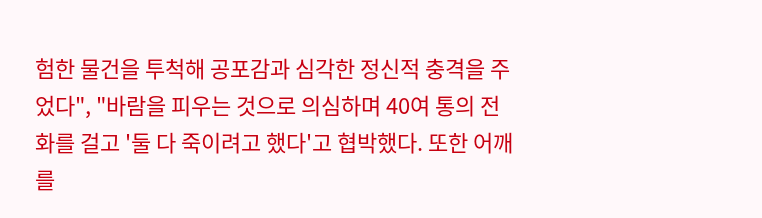험한 물건을 투척해 공포감과 심각한 정신적 충격을 주었다", "바람을 피우는 것으로 의심하며 40여 통의 전화를 걸고 '둘 다 죽이려고 했다'고 협박했다. 또한 어깨를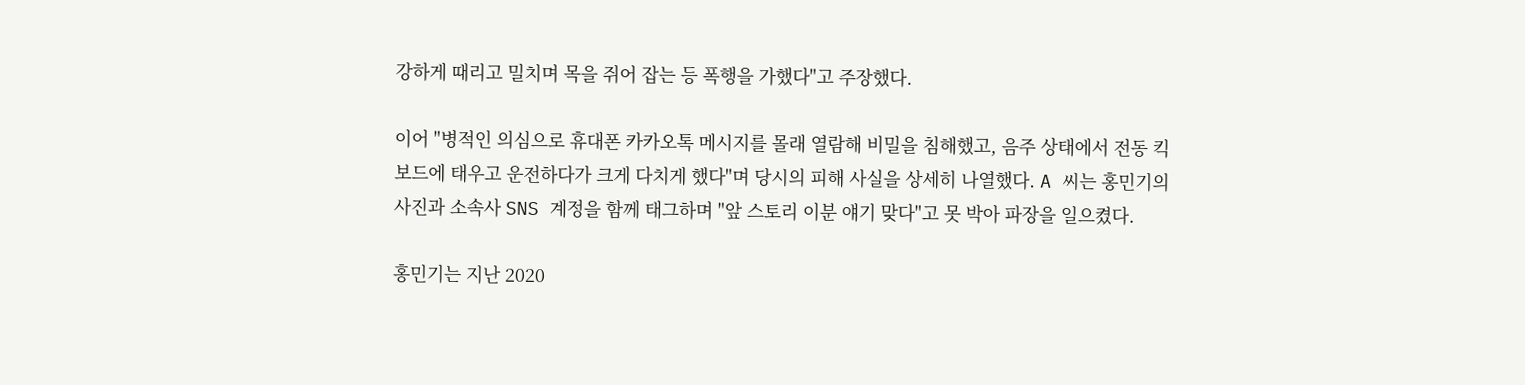강하게 때리고 밀치며 목을 쥐어 잡는 등 폭행을 가했다"고 주장했다.

이어 "병적인 의심으로 휴대폰 카카오톡 메시지를 몰래 열람해 비밀을 침해했고, 음주 상태에서 전동 킥보드에 태우고 운전하다가 크게 다치게 했다"며 당시의 피해 사실을 상세히 나열했다. A 씨는 홍민기의 사진과 소속사 SNS 계정을 함께 태그하며 "앞 스토리 이분 얘기 맞다"고 못 박아 파장을 일으켰다.

홍민기는 지난 2020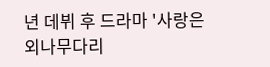년 데뷔 후 드라마 '사랑은 외나무다리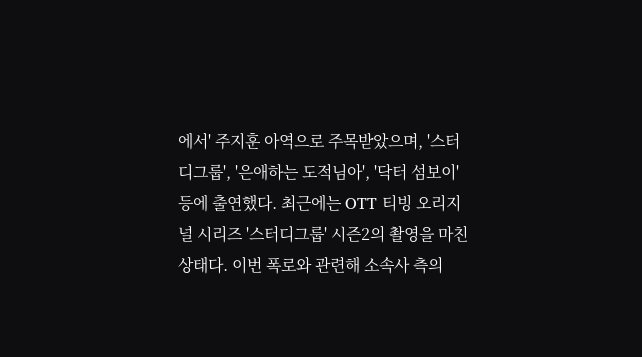에서' 주지훈 아역으로 주목받았으며, '스터디그룹', '은애하는 도적님아', '닥터 섬보이' 등에 출연했다. 최근에는 OTT 티빙 오리지널 시리즈 '스터디그룹' 시즌2의 촬영을 마친 상태다. 이번 폭로와 관련해 소속사 측의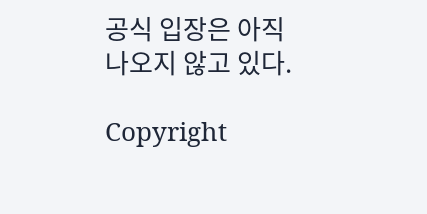공식 입장은 아직 나오지 않고 있다.

Copyright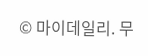© 마이데일리. 무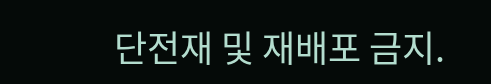단전재 및 재배포 금지.